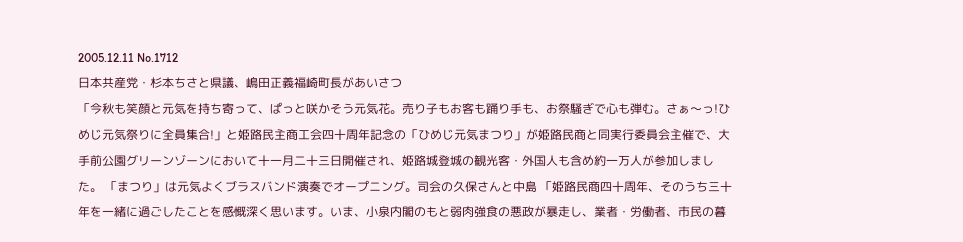2005.12.11 No.1712
日本共産党・杉本ちさと県議、嶋田正義福崎町長があいさつ
「今秋も笑顔と元気を持ち寄って、ぱっと咲かそう元気花。売り子もお客も踊り手も、お祭騒ぎで心も弾む。さぁ〜っ!ひめじ元気祭りに全員集合!」と姫路民主商工会四十周年記念の「ひめじ元気まつり」が姫路民商と同実行委員会主催で、大手前公園グリーンゾーンにおいて十一月二十三日開催され、姫路城登城の観光客・外国人も含め約一万人が参加しました。 「まつり」は元気よくブラスバンド演奏でオープニング。司会の久保さんと中島 「姫路民商四十周年、そのうち三十年を一緒に過ごしたことを感慨深く思います。いま、小泉内閣のもと弱肉強食の悪政が暴走し、業者・労働者、市民の暮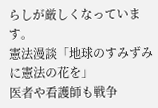らしが厳しくなっています。
憲法漫談「地球のすみずみに憲法の花を」
医者や看護師も戦争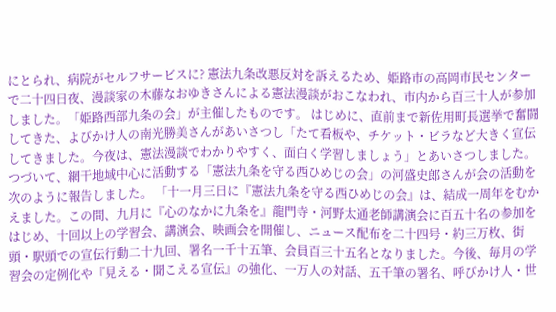にとられ、病院がセルフサービスに? 憲法九条改悪反対を訴えるため、姫路市の高岡市民センターで二十四日夜、漫談家の木藤なおゆきさんによる憲法漫談がおこなわれ、市内から百三十人が参加しました。「姫路西部九条の会」が主催したものです。 はじめに、直前まで新佐用町長選挙で奮闘してきた、よびかけ人の南光勝美さんがあいさつし「たて看板や、チケット・ビラなど大きく宣伝してきました。今夜は、憲法漫談でわかりやすく、面白く学習しましょう」とあいさつしました。 つづいて、網干地域中心に活動する「憲法九条を守る西ひめじの会」の河盛史郎さんが会の活動を次のように報告しました。 「十一月三日に『憲法九条を守る西ひめじの会』は、結成一周年をむかえました。この間、九月に『心のなかに九条を』龍門寺・河野太通老師講演会に百五十名の参加をはじめ、十回以上の学習会、講演会、映画会を開催し、ニュース配布を二十四号・約三万枚、街頭・駅頭での宣伝行動二十九回、署名一千十五筆、会員百三十五名となりました。今後、毎月の学習会の定例化や『見える・聞こえる宣伝』の強化、一万人の対話、五千筆の署名、呼びかけ人・世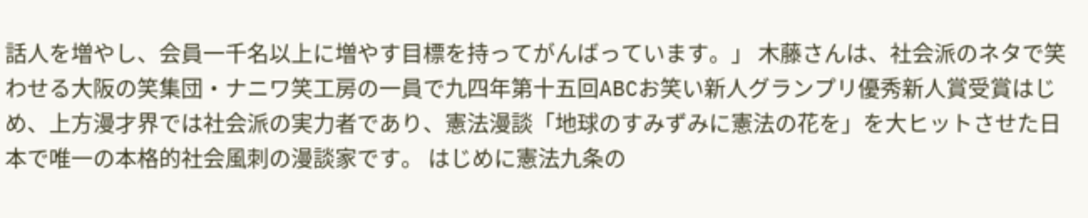話人を増やし、会員一千名以上に増やす目標を持ってがんばっています。」 木藤さんは、社会派のネタで笑わせる大阪の笑集団・ナニワ笑工房の一員で九四年第十五回ABCお笑い新人グランプリ優秀新人賞受賞はじめ、上方漫才界では社会派の実力者であり、憲法漫談「地球のすみずみに憲法の花を」を大ヒットさせた日本で唯一の本格的社会風刺の漫談家です。 はじめに憲法九条の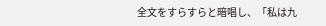全文をすらすらと暗唱し、「私は九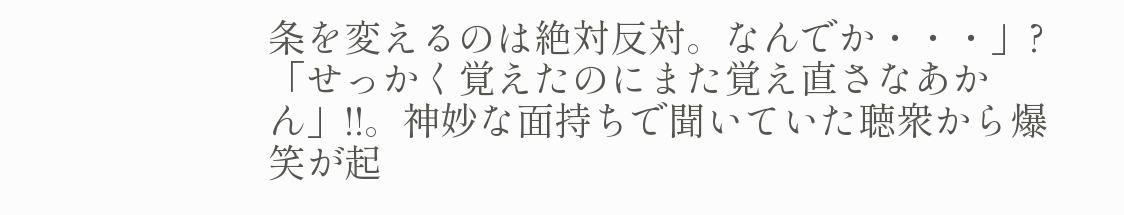条を変えるのは絶対反対。なんでか・・・」?「せっかく覚えたのにまた覚え直さなあかん」!!。神妙な面持ちで聞いていた聴衆から爆笑が起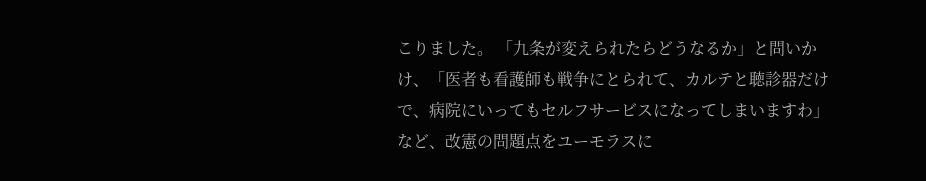こりました。 「九条が変えられたらどうなるか」と問いかけ、「医者も看護師も戦争にとられて、カルテと聴診器だけで、病院にいってもセルフサービスになってしまいますわ」など、改憲の問題点をユーモラスに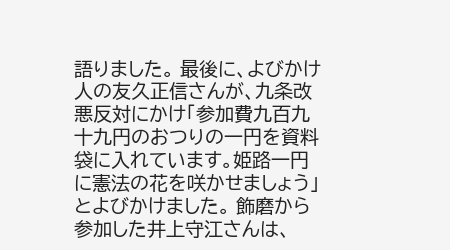語りました。 最後に、よびかけ人の友久正信さんが、九条改悪反対にかけ「参加費九百九十九円のおつりの一円を資料袋に入れています。姫路一円に憲法の花を咲かせましょう」とよびかけました。 飾磨から参加した井上守江さんは、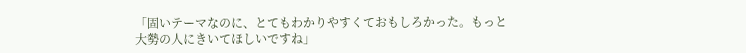「固いテーマなのに、とてもわかりやすくておもしろかった。もっと大勢の人にきいてほしいですね」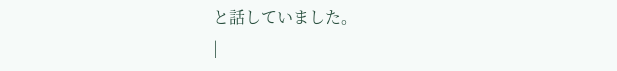と話していました。
|